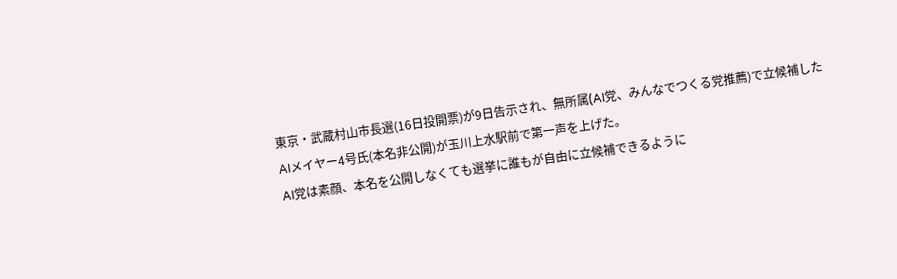東京・武蔵村山市長選(16日投開票)が9日告示され、無所属(AI党、みんなでつくる党推薦)で立候補したAIメイヤー4号氏(本名非公開)が玉川上水駅前で第一声を上げた。
AI党は素顔、本名を公開しなくても選挙に誰もが自由に立候補できるように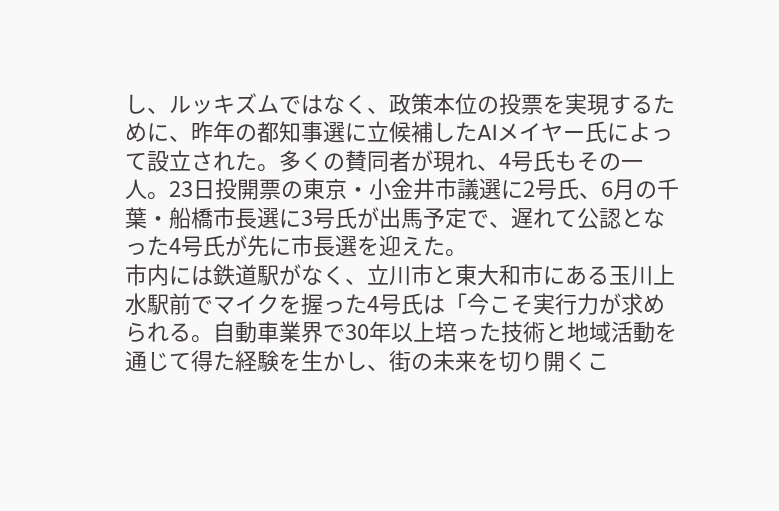し、ルッキズムではなく、政策本位の投票を実現するために、昨年の都知事選に立候補したAIメイヤー氏によって設立された。多くの賛同者が現れ、4号氏もその一人。23日投開票の東京・小金井市議選に2号氏、6月の千葉・船橋市長選に3号氏が出馬予定で、遅れて公認となった4号氏が先に市長選を迎えた。
市内には鉄道駅がなく、立川市と東大和市にある玉川上水駅前でマイクを握った4号氏は「今こそ実行力が求められる。自動車業界で30年以上培った技術と地域活動を通じて得た経験を生かし、街の未来を切り開くこ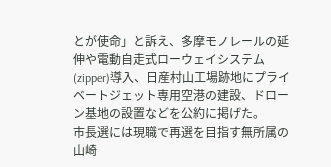とが使命」と訴え、多摩モノレールの延伸や電動自走式ローウェイシステム(zipper)導入、日産村山工場跡地にプライベートジェット専用空港の建設、ドローン基地の設置などを公約に掲げた。
市長選には現職で再選を目指す無所属の山崎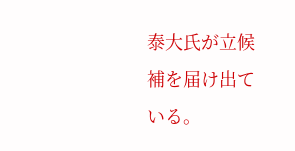泰大氏が立候補を届け出ている。